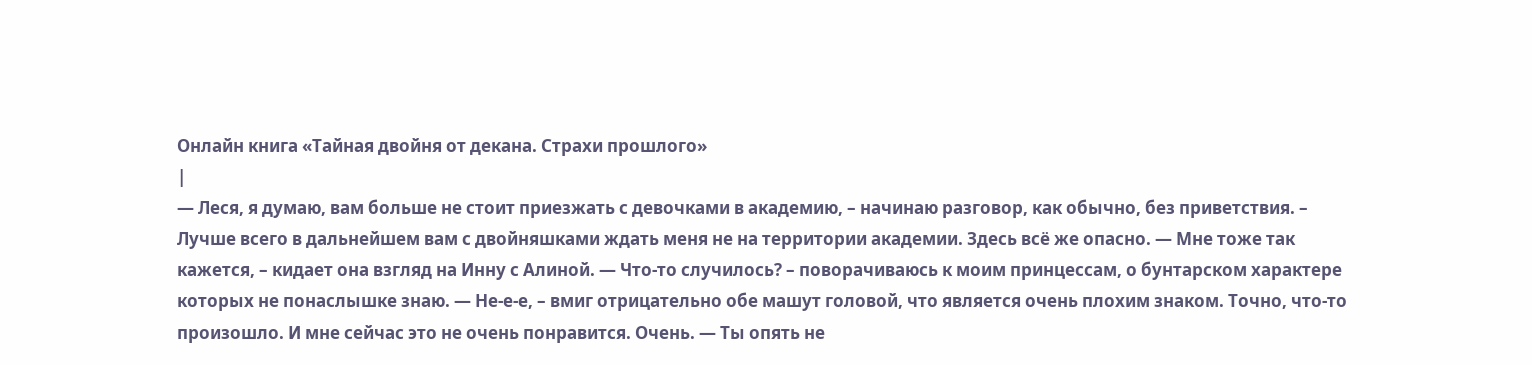Онлайн книга «Тайная двойня от декана. Страхи прошлого»
|
— Леся, я думаю, вам больше не стоит приезжать с девочками в академию, – начинаю разговор, как обычно, без приветствия. – Лучше всего в дальнейшем вам с двойняшками ждать меня не на территории академии. Здесь всё же опасно. — Мне тоже так кажется, – кидает она взгляд на Инну с Алиной. — Что-то случилось? – поворачиваюсь к моим принцессам, о бунтарском характере которых не понаслышке знаю. — Не-е-е, – вмиг отрицательно обе машут головой, что является очень плохим знаком. Точно, что-то произошло. И мне сейчас это не очень понравится. Очень. — Ты опять не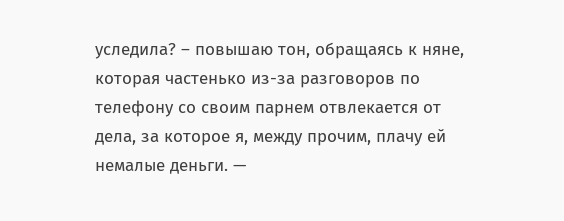уследила? – повышаю тон, обращаясь к няне, которая частенько из-за разговоров по телефону со своим парнем отвлекается от дела, за которое я, между прочим, плачу ей немалые деньги. —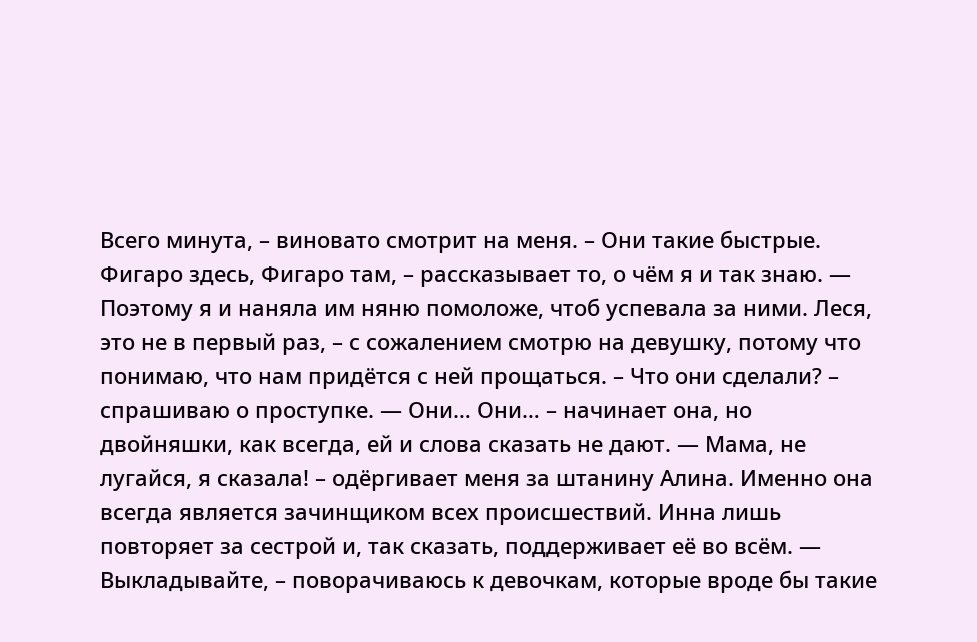Всего минута, – виновато смотрит на меня. – Они такие быстрые. Фигаро здесь, Фигаро там, – рассказывает то, о чём я и так знаю. — Поэтому я и наняла им няню помоложе, чтоб успевала за ними. Леся, это не в первый раз, – с сожалением смотрю на девушку, потому что понимаю, что нам придётся с ней прощаться. – Что они сделали? – спрашиваю о проступке. — Они… Они… – начинает она, но двойняшки, как всегда, ей и слова сказать не дают. — Мама, не лугайся, я сказала! – одёргивает меня за штанину Алина. Именно она всегда является зачинщиком всех происшествий. Инна лишь повторяет за сестрой и, так сказать, поддерживает её во всём. — Выкладывайте, – поворачиваюсь к девочкам, которые вроде бы такие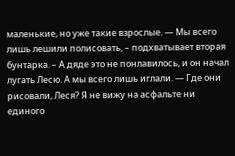маленькие, но уже такие взрослые. — Мы всего лишь лешили полисовать, – подхватывает вторая бунтарка. – А дяде это не понлавилось, и он начал лугать Лесю. А мы всего лишь иглали. — Где они рисовали, Леся? Я не вижу на асфальте ни единого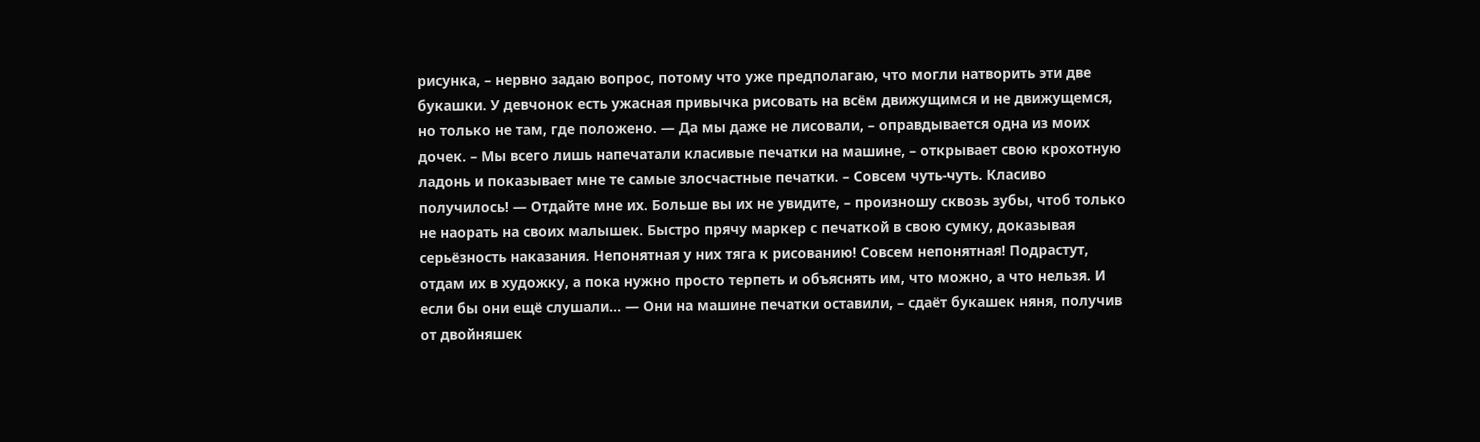рисунка, – нервно задаю вопрос, потому что уже предполагаю, что могли натворить эти две букашки. У девчонок есть ужасная привычка рисовать на всём движущимся и не движущемся, но только не там, где положено. — Да мы даже не лисовали, – оправдывается одна из моих дочек. – Мы всего лишь напечатали класивые печатки на машине, – открывает свою крохотную ладонь и показывает мне те самые злосчастные печатки. – Совсем чуть-чуть. Класиво получилось! — Отдайте мне их. Больше вы их не увидите, – произношу сквозь зубы, чтоб только не наорать на своих малышек. Быстро прячу маркер с печаткой в свою сумку, доказывая серьёзность наказания. Непонятная у них тяга к рисованию! Совсем непонятная! Подрастут, отдам их в художку, а пока нужно просто терпеть и объяснять им, что можно, а что нельзя. И если бы они ещё слушали… — Они на машине печатки оставили, – сдаёт букашек няня, получив от двойняшек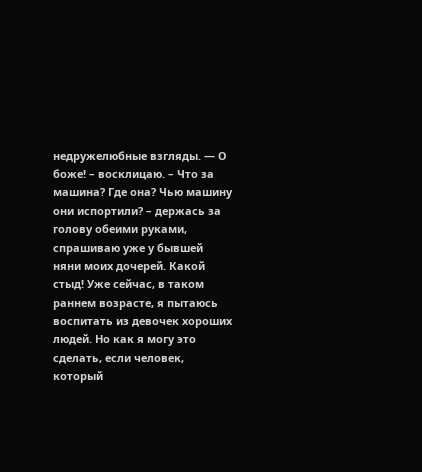недружелюбные взгляды. — О боже! – восклицаю. – Что за машина? Где она? Чью машину они испортили? – держась за голову обеими руками, спрашиваю уже у бывшей няни моих дочерей. Какой стыд! Уже сейчас, в таком раннем возрасте, я пытаюсь воспитать из девочек хороших людей. Но как я могу это сделать, если человек, который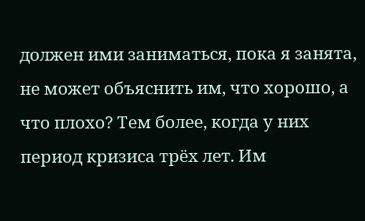должен ими заниматься, пока я занята, не может объяснить им, что хорошо, а что плохо? Тем более, когда у них период кризиса трёх лет. Им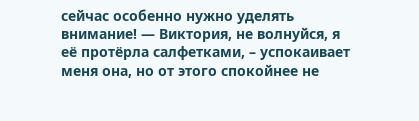сейчас особенно нужно уделять внимание! — Виктория, не волнуйся, я её протёрла салфетками, – успокаивает меня она, но от этого спокойнее не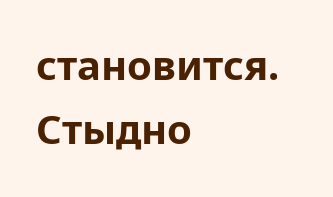становится. Стыдно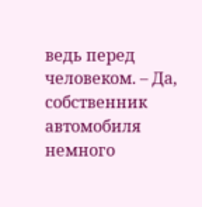ведь перед человеком. – Да, собственник автомобиля немного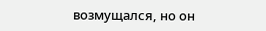возмущался, но он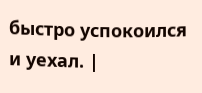быстро успокоился и уехал. |